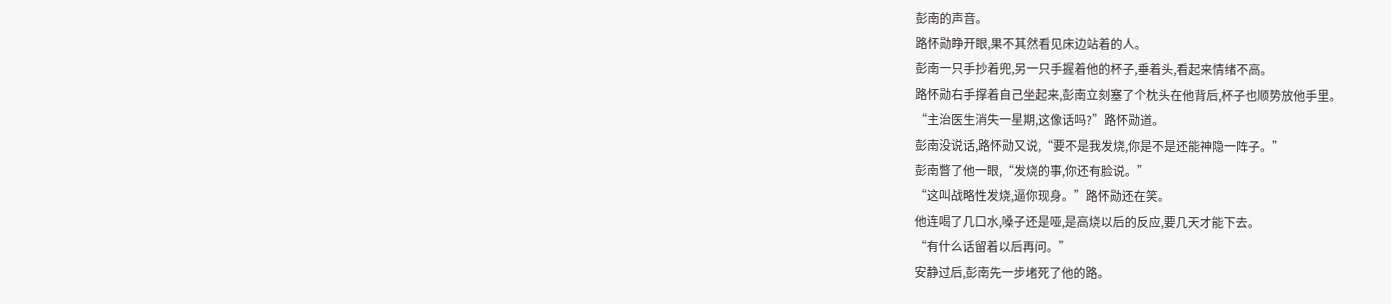彭南的声音。
路怀勋睁开眼,果不其然看见床边站着的人。
彭南一只手抄着兜,另一只手握着他的杯子,垂着头,看起来情绪不高。
路怀勋右手撑着自己坐起来,彭南立刻塞了个枕头在他背后,杯子也顺势放他手里。
“主治医生消失一星期,这像话吗?”路怀勋道。
彭南没说话,路怀勋又说,“要不是我发烧,你是不是还能神隐一阵子。”
彭南瞥了他一眼,“发烧的事,你还有脸说。”
“这叫战略性发烧,逼你现身。”路怀勋还在笑。
他连喝了几口水,嗓子还是哑,是高烧以后的反应,要几天才能下去。
“有什么话留着以后再问。”
安静过后,彭南先一步堵死了他的路。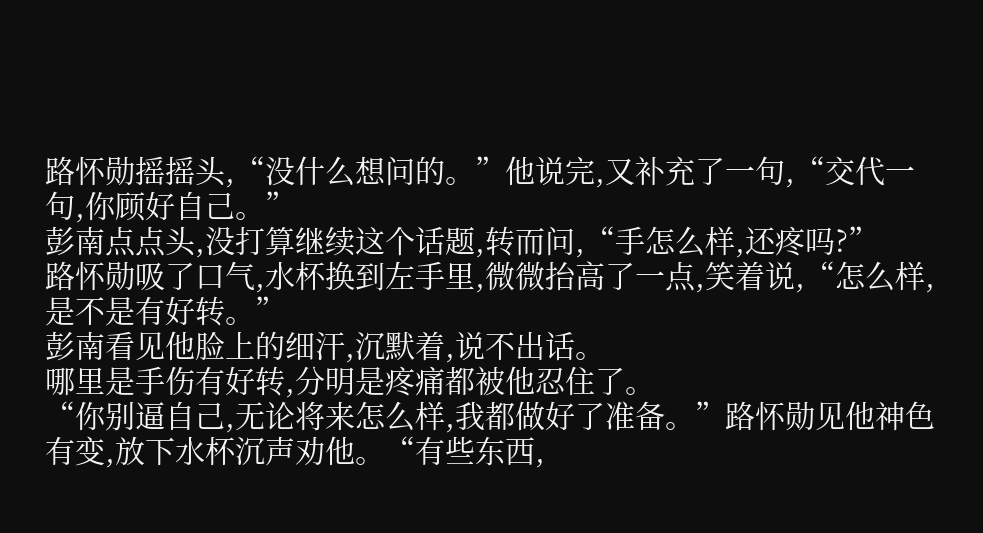路怀勋摇摇头,“没什么想问的。”他说完,又补充了一句,“交代一句,你顾好自己。”
彭南点点头,没打算继续这个话题,转而问,“手怎么样,还疼吗?”
路怀勋吸了口气,水杯换到左手里,微微抬高了一点,笑着说,“怎么样,是不是有好转。”
彭南看见他脸上的细汗,沉默着,说不出话。
哪里是手伤有好转,分明是疼痛都被他忍住了。
“你别逼自己,无论将来怎么样,我都做好了准备。”路怀勋见他神色有变,放下水杯沉声劝他。“有些东西,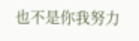也不是你我努力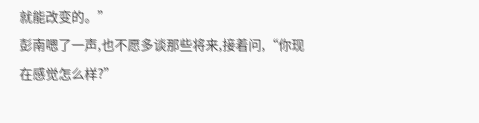就能改变的。”
彭南嗯了一声,也不愿多谈那些将来,接着问,“你现在感觉怎么样?”